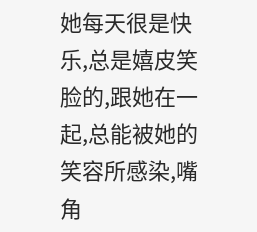她每天很是快乐,总是嬉皮笑脸的,跟她在一起,总能被她的笑容所感染,嘴角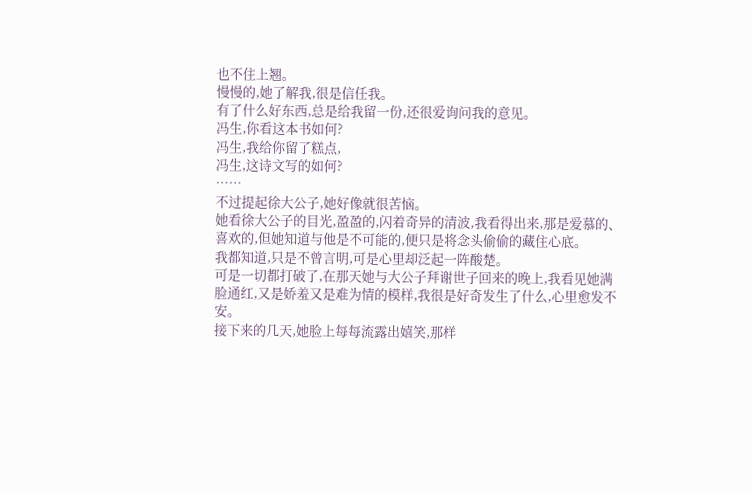也不住上翘。
慢慢的,她了解我,很是信任我。
有了什么好东西,总是给我留一份,还很爱询问我的意见。
冯生,你看这本书如何?
冯生,我给你留了糕点,
冯生,这诗文写的如何?
……
不过提起徐大公子,她好像就很苦恼。
她看徐大公子的目光,盈盈的,闪着奇异的清波,我看得出来,那是爱慕的、喜欢的,但她知道与他是不可能的,便只是将念头偷偷的藏住心底。
我都知道,只是不曾言明,可是心里却泛起一阵酸楚。
可是一切都打破了,在那天她与大公子拜谢世子回来的晚上,我看见她满脸通红,又是娇羞又是难为情的模样,我很是好奇发生了什么,心里愈发不安。
接下来的几天,她脸上每每流露出嬉笑,那样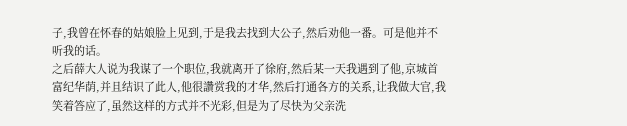子,我曾在怀春的姑娘脸上见到,于是我去找到大公子,然后劝他一番。可是他并不听我的话。
之后薛大人说为我谋了一个职位,我就离开了徐府,然后某一天我遇到了他,京城首富纪华荫,并且结识了此人,他很讚赏我的才华,然后打通各方的关系,让我做大官,我笑着答应了,虽然这样的方式并不光彩,但是为了尽快为父亲洗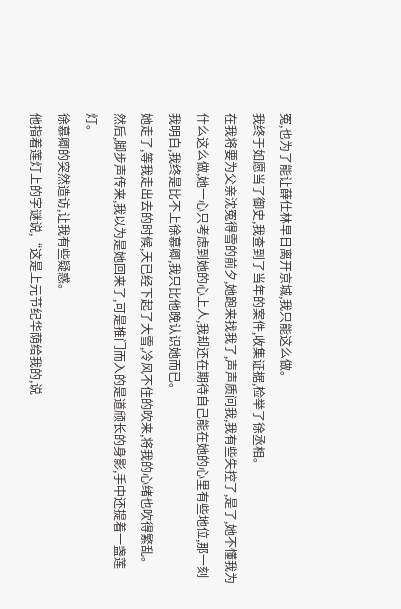冤,也为了能让薛仕林早日离开京城,我只能这么做。
我终于如愿当了御史,我查到了当年的案件,收集证据,检举了徐丞相。
在我将要为父亲沈冤得雪的前夕,她跑来找我了,声声质问我,我有些失控了,是了,她不懂我为什么这么做,她一心只考虑到她的心上人,我却还在期待自己能在她的心里有些地位,那一刻我明白,我终是比不上徐慕卿,我只比他晚认识她而已。
她走了,等我走出去的时候,天已经下起了大雪,冷风不住的吹来,将我的心绪也吹得繁乱。
然后,脚步声传来,我以为是她回来了,可是推门而入的是道颀长的身影,手中还提着一盏莲灯。
徐慕卿的突然造访,让我有些疑惑。
他指着莲灯上的字谜说,“这是上元节纪华荫给我的,说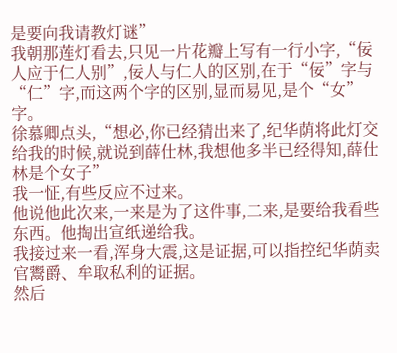是要向我请教灯谜”
我朝那莲灯看去,只见一片花瓣上写有一行小字,“佞人应于仁人别”,佞人与仁人的区别,在于“佞”字与“仁”字,而这两个字的区别,显而易见,是个“女”字。
徐慕卿点头,“想必,你已经猜出来了,纪华荫将此灯交给我的时候,就说到薛仕林,我想他多半已经得知,薛仕林是个女子”
我一怔,有些反应不过来。
他说他此次来,一来是为了这件事,二来,是要给我看些东西。他掏出宣纸递给我。
我接过来一看,浑身大震,这是证据,可以指控纪华荫卖官鬻爵、牟取私利的证据。
然后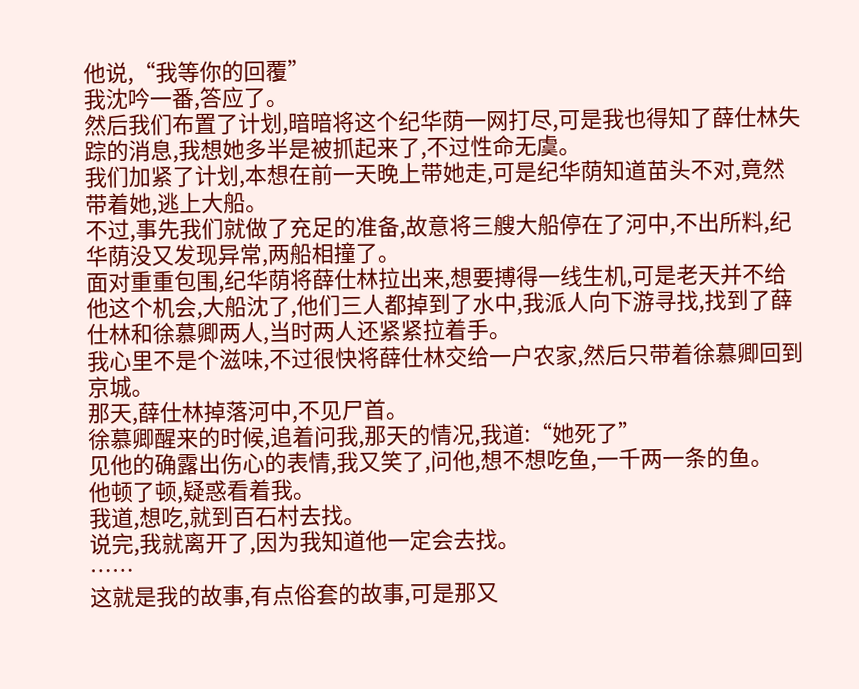他说,“我等你的回覆”
我沈吟一番,答应了。
然后我们布置了计划,暗暗将这个纪华荫一网打尽,可是我也得知了薛仕林失踪的消息,我想她多半是被抓起来了,不过性命无虞。
我们加紧了计划,本想在前一天晚上带她走,可是纪华荫知道苗头不对,竟然带着她,逃上大船。
不过,事先我们就做了充足的准备,故意将三艘大船停在了河中,不出所料,纪华荫没又发现异常,两船相撞了。
面对重重包围,纪华荫将薛仕林拉出来,想要搏得一线生机,可是老天并不给他这个机会,大船沈了,他们三人都掉到了水中,我派人向下游寻找,找到了薛仕林和徐慕卿两人,当时两人还紧紧拉着手。
我心里不是个滋味,不过很快将薛仕林交给一户农家,然后只带着徐慕卿回到京城。
那天,薛仕林掉落河中,不见尸首。
徐慕卿醒来的时候,追着问我,那天的情况,我道:“她死了”
见他的确露出伤心的表情,我又笑了,问他,想不想吃鱼,一千两一条的鱼。
他顿了顿,疑惑看着我。
我道,想吃,就到百石村去找。
说完,我就离开了,因为我知道他一定会去找。
……
这就是我的故事,有点俗套的故事,可是那又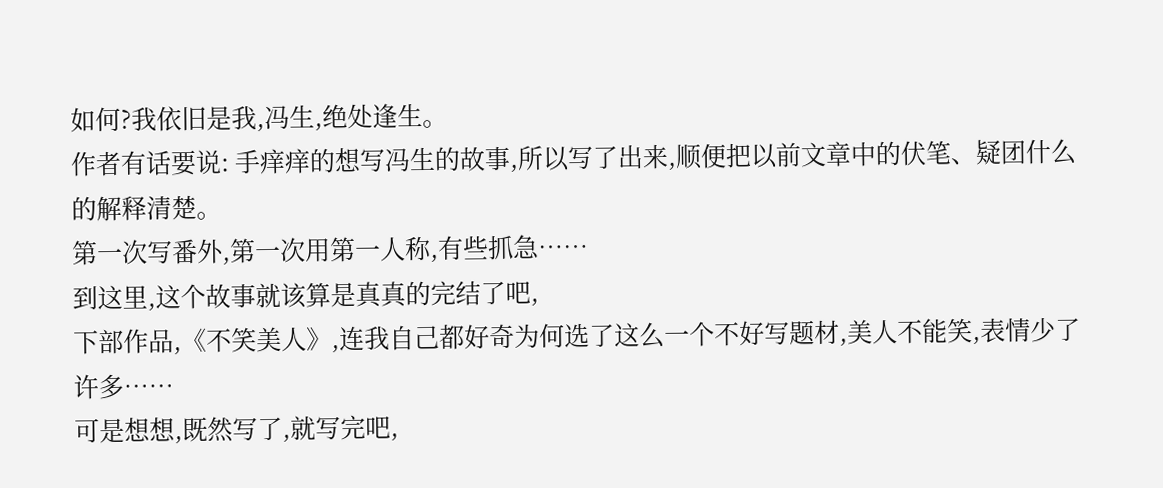如何?我依旧是我,冯生,绝处逢生。
作者有话要说: 手痒痒的想写冯生的故事,所以写了出来,顺便把以前文章中的伏笔、疑团什么的解释清楚。
第一次写番外,第一次用第一人称,有些抓急……
到这里,这个故事就该算是真真的完结了吧,
下部作品,《不笑美人》,连我自己都好奇为何选了这么一个不好写题材,美人不能笑,表情少了许多……
可是想想,既然写了,就写完吧,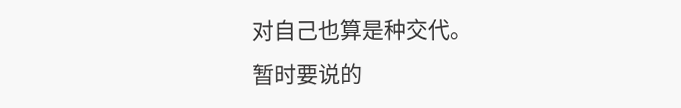对自己也算是种交代。
暂时要说的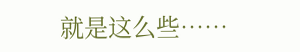就是这么些……